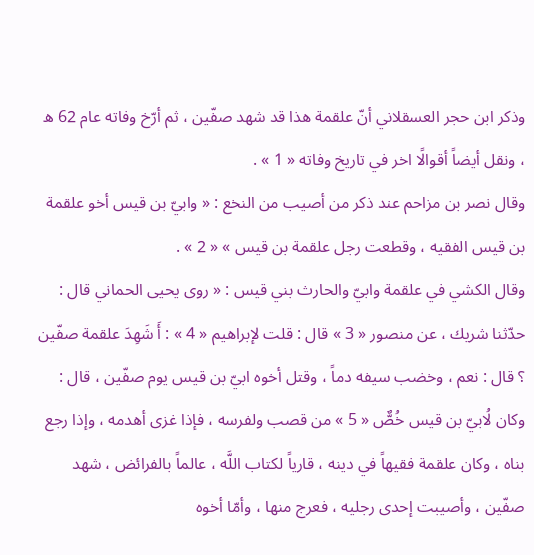وذكر ابن حجر العسقلاني أنّ علقمة هذا قد شهد صفّين ، ثم أرّخ وفاته عام 62 ه ، ونقل أيضاً أقوالًا اخر في تاريخ وفاته « 1 » .
وقال نصر بن مزاحم عند ذكر من أصيب من النخع : « وابيّ بن قيس أخو علقمة بن قيس الفقيه ، وقطعت رجل علقمة بن قيس » « 2 » .
وقال الكشي في علقمة وابيّ والحارث بني قيس : « روى يحيى الحماني قال : حدّثنا شريك ، عن منصور « 3 » قال : قلت لإبراهيم « 4 » : أَ شَهِدَ علقمة صفّين ؟ قال : نعم ، وخضب سيفه دماً ، وقتل أخوه ابيّ بن قيس يوم صفّين ، قال : وكان لُابيّ بن قيس خُصٌّ « 5 » من قصب ولفرسه ، فإذا غزى أهدمه ، وإذا رجع بناه ، وكان علقمة فقيهاً في دينه ، قارياً لكتاب اللَّه ، عالماً بالفرائض ، شهد صفّين ، وأصيبت إحدى رجليه ، فعرج منها ، وأمّا أخوه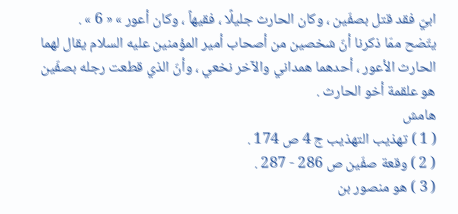ابيّ فقد قتل بصفّين ، وكان الحارث جليلًا ، فقيهاً ، وكان أعور » « 6 » .
يتّضح ممّا ذكرنا أنّ شخصين من أصحاب أمير المؤمنين عليه السلام يقال لهما الحارث الأعور ، أحدهما همداني والآخر نخعي ، وأنّ الذي قطعت رجله بصفّين هو علقمة أخو الحارث .
هامش
( 1 ) تهذيب التهذيب ج 4 ص 174 .
( 2 ) وقعة صفّين ص 286 - 287 .
( 3 ) هو منصور بن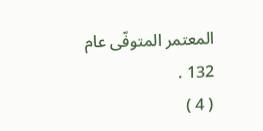المعتمر المتوفّى عام 132 .
( 4 )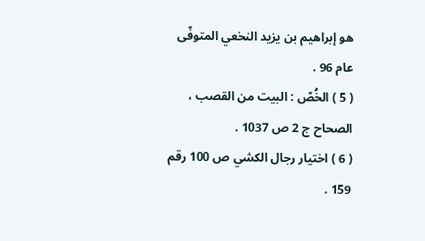هو إبراهيم بن يزيد النخعي المتوفّى عام 96 .
( 5 ) الخُصّ : البيت من القصب ، الصحاح ج 2 ص 1037 .
( 6 ) اختيار رجال الكشي ص 100 رقم 159 .